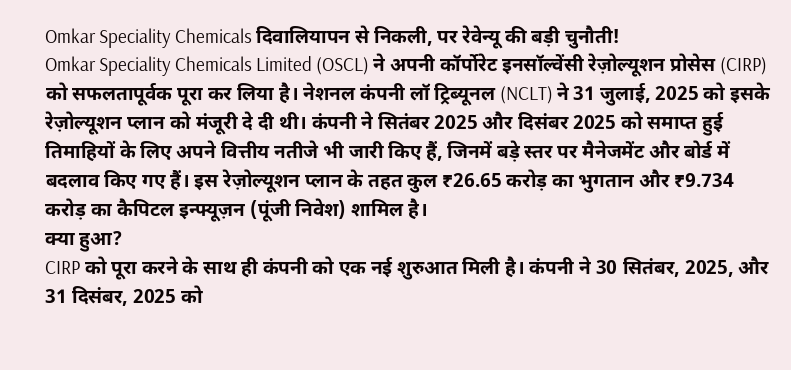Omkar Speciality Chemicals दिवालियापन से निकली, पर रेवेन्यू की बड़ी चुनौती!
Omkar Speciality Chemicals Limited (OSCL) ने अपनी कॉर्पोरेट इनसॉल्वेंसी रेज़ोल्यूशन प्रोसेस (CIRP) को सफलतापूर्वक पूरा कर लिया है। नेशनल कंपनी लॉ ट्रिब्यूनल (NCLT) ने 31 जुलाई, 2025 को इसके रेज़ोल्यूशन प्लान को मंजूरी दे दी थी। कंपनी ने सितंबर 2025 और दिसंबर 2025 को समाप्त हुई तिमाहियों के लिए अपने वित्तीय नतीजे भी जारी किए हैं, जिनमें बड़े स्तर पर मैनेजमेंट और बोर्ड में बदलाव किए गए हैं। इस रेज़ोल्यूशन प्लान के तहत कुल ₹26.65 करोड़ का भुगतान और ₹9.734 करोड़ का कैपिटल इन्फ्यूज़न (पूंजी निवेश) शामिल है।
क्या हुआ?
CIRP को पूरा करने के साथ ही कंपनी को एक नई शुरुआत मिली है। कंपनी ने 30 सितंबर, 2025, और 31 दिसंबर, 2025 को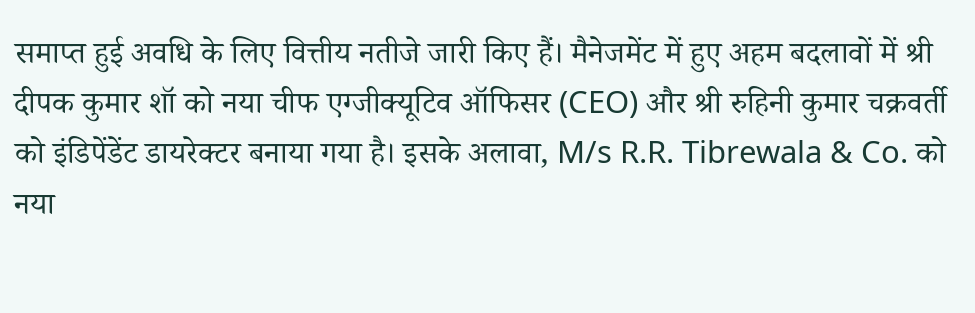समाप्त हुई अवधि के लिए वित्तीय नतीजे जारी किए हैं। मैनेजमेंट में हुए अहम बदलावों में श्री दीपक कुमार शॉ को नया चीफ एग्जीक्यूटिव ऑफिसर (CEO) और श्री रुहिनी कुमार चक्रवर्ती को इंडिपेंडेंट डायरेक्टर बनाया गया है। इसके अलावा, M/s R.R. Tibrewala & Co. को नया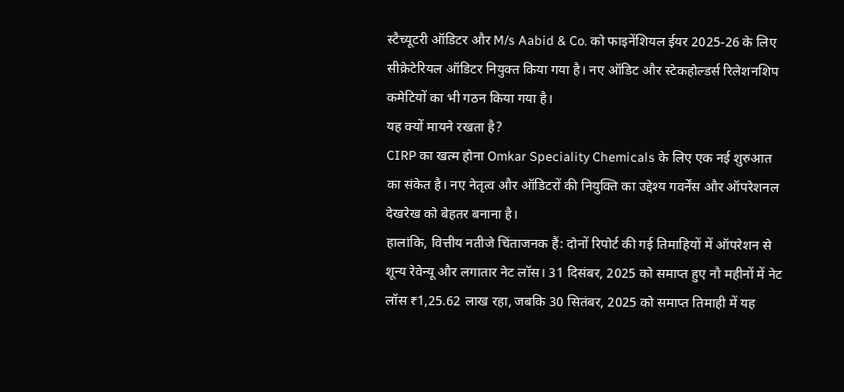स्टैच्यूटरी ऑडिटर और M/s Aabid & Co. को फाइनेंशियल ईयर 2025-26 के लिए सीक्रेटेरियल ऑडिटर नियुक्त किया गया है। नए ऑडिट और स्टेकहोल्डर्स रिलेशनशिप कमेटियों का भी गठन किया गया है।
यह क्यों मायने रखता है?
CIRP का खत्म होना Omkar Speciality Chemicals के लिए एक नई शुरुआत का संकेत है। नए नेतृत्व और ऑडिटरों की नियुक्ति का उद्देश्य गवर्नेंस और ऑपरेशनल देखरेख को बेहतर बनाना है।
हालांकि, वित्तीय नतीजे चिंताजनक हैं: दोनों रिपोर्ट की गई तिमाहियों में ऑपरेशन से शून्य रेवेन्यू और लगातार नेट लॉस। 31 दिसंबर, 2025 को समाप्त हुए नौ महीनों में नेट लॉस ₹1,25.62 लाख रहा, जबकि 30 सितंबर, 2025 को समाप्त तिमाही में यह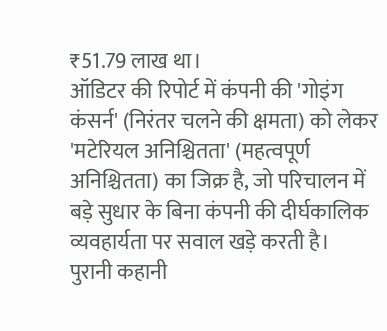₹51.79 लाख था।
ऑडिटर की रिपोर्ट में कंपनी की 'गोइंग कंसर्न' (निरंतर चलने की क्षमता) को लेकर 'मटेरियल अनिश्चितता' (महत्वपूर्ण अनिश्चितता) का जिक्र है, जो परिचालन में बड़े सुधार के बिना कंपनी की दीर्घकालिक व्यवहार्यता पर सवाल खड़े करती है।
पुरानी कहानी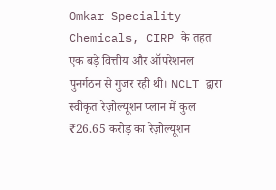Omkar Speciality Chemicals, CIRP के तहत एक बड़े वित्तीय और ऑपरेशनल पुनर्गठन से गुजर रही थी। NCLT द्वारा स्वीकृत रेज़ोल्यूशन प्लान में कुल ₹26.65 करोड़ का रेज़ोल्यूशन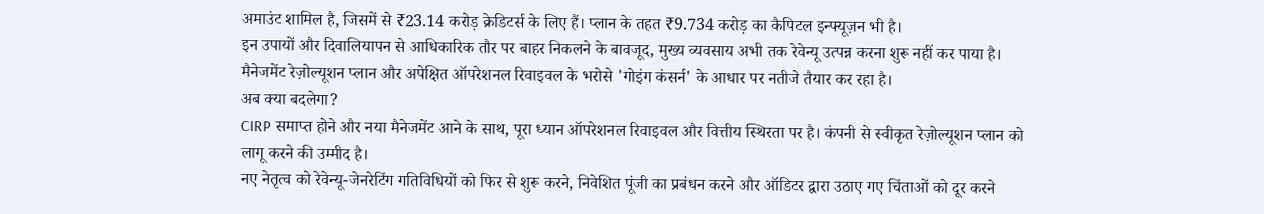अमाउंट शामिल है, जिसमें से ₹23.14 करोड़ क्रेडिटर्स के लिए हैं। प्लान के तहत ₹9.734 करोड़ का कैपिटल इन्फ्यूज़न भी है।
इन उपायों और दिवालियापन से आधिकारिक तौर पर बाहर निकलने के बावजूद, मुख्य व्यवसाय अभी तक रेवेन्यू उत्पन्न करना शुरू नहीं कर पाया है। मैनेजमेंट रेज़ोल्यूशन प्लान और अपेक्षित ऑपरेशनल रिवाइवल के भरोसे 'गोइंग कंसर्न' के आधार पर नतीजे तैयार कर रहा है।
अब क्या बदलेगा?
CIRP समाप्त होने और नया मैनेजमेंट आने के साथ, पूरा ध्यान ऑपरेशनल रिवाइवल और वित्तीय स्थिरता पर है। कंपनी से स्वीकृत रेज़ोल्यूशन प्लान को लागू करने की उम्मीद है।
नए नेतृत्व को रेवेन्यू-जेनरेटिंग गतिविधियों को फिर से शुरू करने, निवेशित पूंजी का प्रबंधन करने और ऑडिटर द्वारा उठाए गए चिंताओं को दूर करने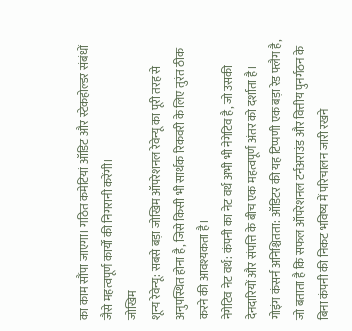का काम सौंपा जाएगा। गठित कमेटियां ऑडिट और स्टेकहोल्डर संबंधों जैसे महत्वपूर्ण कार्यों की निगरानी करेंगी।
जोखिम
शून्य रेवेन्यू: सबसे बड़ा जोखिम ऑपरेशनल रेवेन्यू का पूरी तरह से अनुपस्थित होना है, जिसे किसी भी सार्थक रिकवरी के लिए तुरंत ठीक करने की आवश्यकता है।
नेगेटिव नेट वर्थ: कंपनी का नेट वर्थ अभी भी नेगेटिव है, जो उसकी देनदारियों और संपत्ति के बीच एक महत्वपूर्ण अंतर को दर्शाता है।
गोइंग कंसर्न अनिश्चितता: ऑडिटर की यह टिप्पणी एक बड़ा रेड फ्लैग है, जो बताता है कि सफल ऑपरेशनल टर्नअराउंड और वित्तीय पुनर्गठन के बिना कंपनी की निकट भविष्य में परिचालन जारी रखने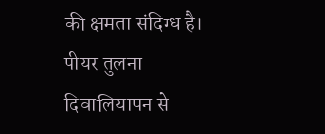की क्षमता संदिग्ध है।
पीयर तुलना
दिवालियापन से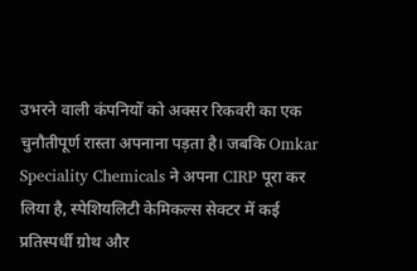उभरने वाली कंपनियों को अक्सर रिकवरी का एक चुनौतीपूर्ण रास्ता अपनाना पड़ता है। जबकि Omkar Speciality Chemicals ने अपना CIRP पूरा कर लिया है, स्पेशियलिटी केमिकल्स सेक्टर में कई प्रतिस्पर्धी ग्रोथ और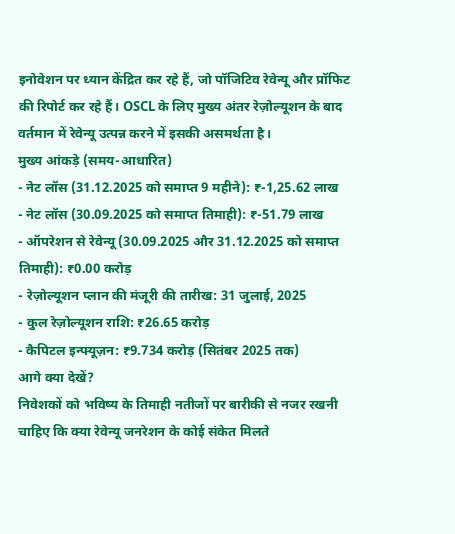इनोवेशन पर ध्यान केंद्रित कर रहे हैं, जो पॉजिटिव रेवेन्यू और प्रॉफिट की रिपोर्ट कर रहे हैं। OSCL के लिए मुख्य अंतर रेज़ोल्यूशन के बाद वर्तमान में रेवेन्यू उत्पन्न करने में इसकी असमर्थता है।
मुख्य आंकड़े (समय-आधारित)
- नेट लॉस (31.12.2025 को समाप्त 9 महीने): ₹-1,25.62 लाख
- नेट लॉस (30.09.2025 को समाप्त तिमाही): ₹-51.79 लाख
- ऑपरेशन से रेवेन्यू (30.09.2025 और 31.12.2025 को समाप्त तिमाही): ₹0.00 करोड़
- रेज़ोल्यूशन प्लान की मंजूरी की तारीख: 31 जुलाई, 2025
- कुल रेज़ोल्यूशन राशि: ₹26.65 करोड़
- कैपिटल इन्फ्यूज़न: ₹9.734 करोड़ (सितंबर 2025 तक)
आगे क्या देखें?
निवेशकों को भविष्य के तिमाही नतीजों पर बारीकी से नजर रखनी चाहिए कि क्या रेवेन्यू जनरेशन के कोई संकेत मिलते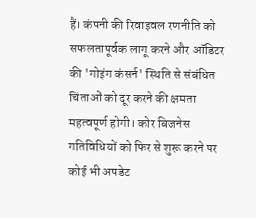हैं। कंपनी की रिवाइवल रणनीति को सफलतापूर्वक लागू करने और ऑडिटर की 'गोइंग कंसर्न' स्थिति से संबंधित चिंताओं को दूर करने की क्षमता महत्वपूर्ण होगी। कोर बिजनेस गतिविधियों को फिर से शुरू करने पर कोई भी अपडेट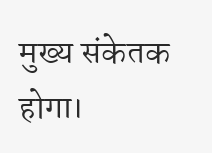मुख्य संकेतक होगा।